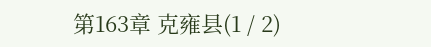第163章 克雍县(1 / 2)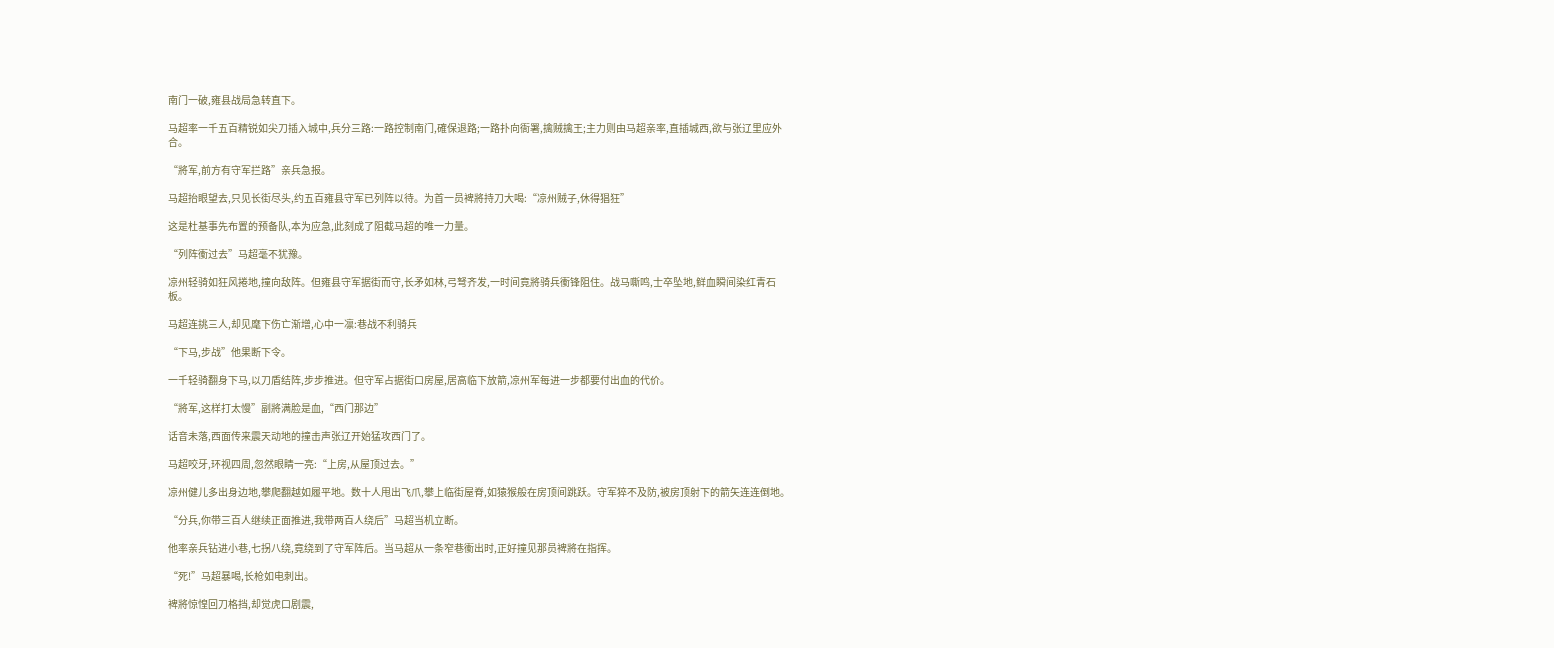南门一破,雍县战局急转直下。

马超率一千五百精锐如尖刀插入城中,兵分三路:一路控制南门,確保退路;一路扑向衙署,擒贼擒王;主力则由马超亲率,直插城西,欲与张辽里应外合。

“將军,前方有守军拦路”亲兵急报。

马超抬眼望去,只见长街尽头,约五百雍县守军已列阵以待。为首一员裨將持刀大喝:“凉州贼子,休得猖狂”

这是杜基事先布置的预备队,本为应急,此刻成了阻截马超的唯一力量。

“列阵衝过去”马超毫不犹豫。

凉州轻骑如狂风捲地,撞向敌阵。但雍县守军据街而守,长矛如林,弓弩齐发,一时间竟將骑兵衝锋阻住。战马嘶鸣,士卒坠地,鲜血瞬间染红青石板。

马超连挑三人,却见麾下伤亡渐增,心中一凛:巷战不利骑兵

“下马,步战”他果断下令。

一千轻骑翻身下马,以刀盾结阵,步步推进。但守军占据街口房屋,居高临下放箭,凉州军每进一步都要付出血的代价。

“將军,这样打太慢”副將满脸是血,“西门那边”

话音未落,西面传来震天动地的撞击声张辽开始猛攻西门了。

马超咬牙,环视四周,忽然眼睛一亮:“上房,从屋顶过去。”

凉州健儿多出身边地,攀爬翻越如履平地。数十人甩出飞爪,攀上临街屋脊,如猿猴般在房顶间跳跃。守军猝不及防,被房顶射下的箭矢连连倒地。

“分兵,你带三百人继续正面推进,我带两百人绕后”马超当机立断。

他率亲兵钻进小巷,七拐八绕,竟绕到了守军阵后。当马超从一条窄巷衝出时,正好撞见那员裨將在指挥。

“死!”马超暴喝,长枪如电刺出。

裨將惊惶回刀格挡,却觉虎口剧震,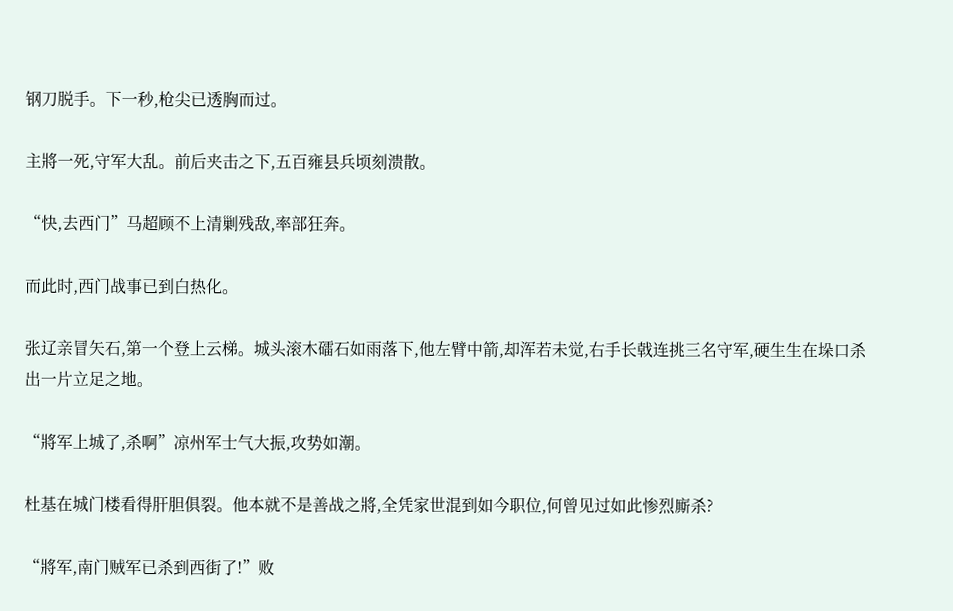钢刀脱手。下一秒,枪尖已透胸而过。

主將一死,守军大乱。前后夹击之下,五百雍县兵顷刻溃散。

“快,去西门”马超顾不上清剿残敌,率部狂奔。

而此时,西门战事已到白热化。

张辽亲冒矢石,第一个登上云梯。城头滚木礌石如雨落下,他左臂中箭,却浑若未觉,右手长戟连挑三名守军,硬生生在垛口杀出一片立足之地。

“將军上城了,杀啊”凉州军士气大振,攻势如潮。

杜基在城门楼看得肝胆俱裂。他本就不是善战之將,全凭家世混到如今职位,何曾见过如此惨烈廝杀?

“將军,南门贼军已杀到西街了!”败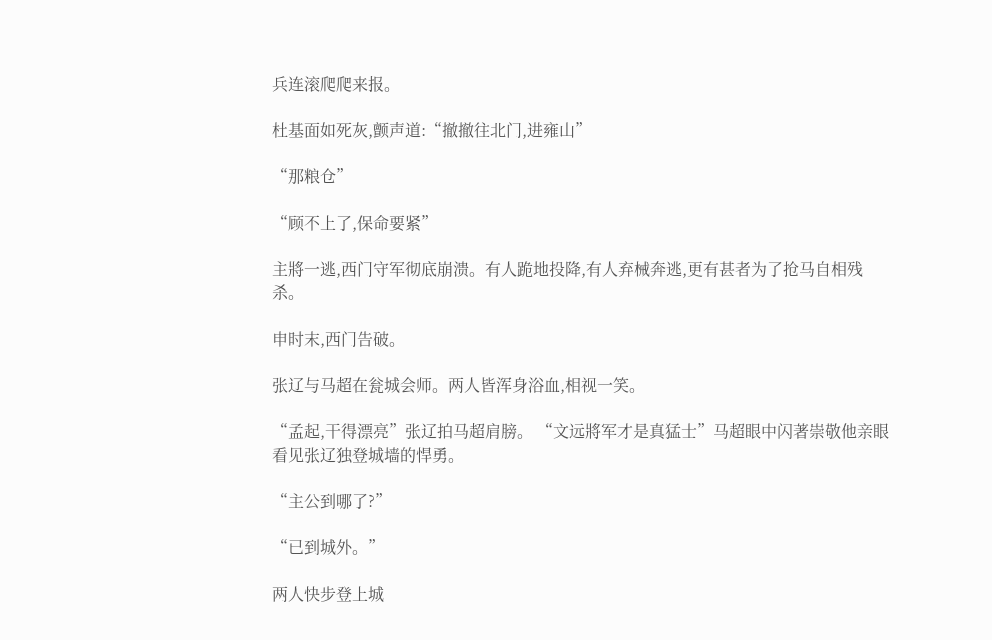兵连滚爬爬来报。

杜基面如死灰,颤声道:“撤撤往北门,进雍山”

“那粮仓”

“顾不上了,保命要紧”

主將一逃,西门守军彻底崩溃。有人跪地投降,有人弃械奔逃,更有甚者为了抢马自相残杀。

申时末,西门告破。

张辽与马超在瓮城会师。两人皆浑身浴血,相视一笑。

“孟起,干得漂亮”张辽拍马超肩膀。 “文远將军才是真猛士”马超眼中闪著崇敬他亲眼看见张辽独登城墙的悍勇。

“主公到哪了?”

“已到城外。”

两人快步登上城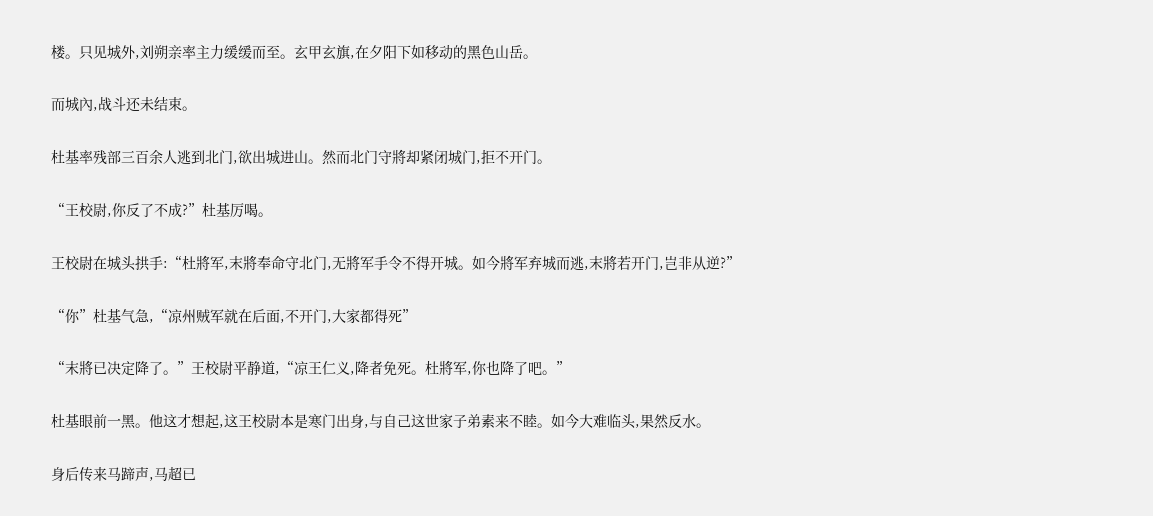楼。只见城外,刘朔亲率主力缓缓而至。玄甲玄旗,在夕阳下如移动的黑色山岳。

而城內,战斗还未结束。

杜基率残部三百余人逃到北门,欲出城进山。然而北门守將却紧闭城门,拒不开门。

“王校尉,你反了不成?”杜基厉喝。

王校尉在城头拱手:“杜將军,末將奉命守北门,无將军手令不得开城。如今將军弃城而逃,末將若开门,岂非从逆?”

“你”杜基气急,“凉州贼军就在后面,不开门,大家都得死”

“末將已决定降了。”王校尉平静道,“凉王仁义,降者免死。杜將军,你也降了吧。”

杜基眼前一黑。他这才想起,这王校尉本是寒门出身,与自己这世家子弟素来不睦。如今大难临头,果然反水。

身后传来马蹄声,马超已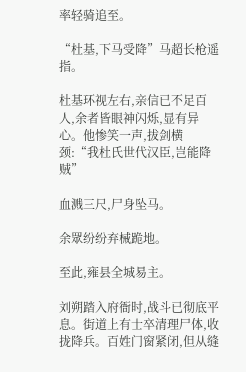率轻骑追至。

“杜基,下马受降”马超长枪遥指。

杜基环视左右,亲信已不足百人,余者皆眼神闪烁,显有异心。他惨笑一声,拔剑横颈:“我杜氏世代汉臣,岂能降贼”

血溅三尺,尸身坠马。

余眾纷纷弃械跪地。

至此,雍县全城易主。

刘朔踏入府衙时,战斗已彻底平息。街道上有士卒清理尸体,收拢降兵。百姓门窗紧闭,但从缝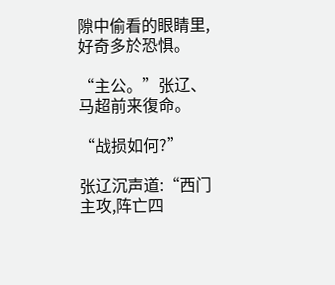隙中偷看的眼睛里,好奇多於恐惧。

“主公。”张辽、马超前来復命。

“战损如何?”

张辽沉声道:“西门主攻,阵亡四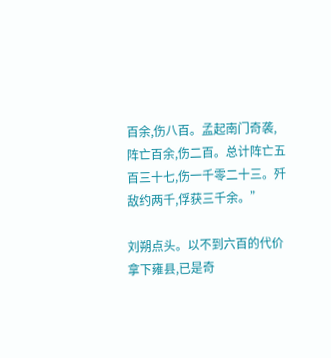百余,伤八百。孟起南门奇袭,阵亡百余,伤二百。总计阵亡五百三十七,伤一千零二十三。歼敌约两千,俘获三千余。”

刘朔点头。以不到六百的代价拿下雍县,已是奇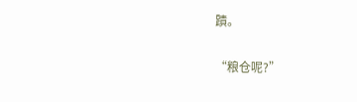蹟。

“粮仓呢?”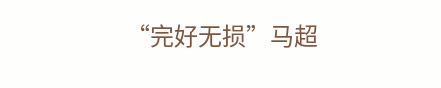“完好无损”马超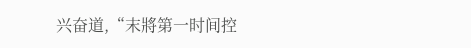兴奋道,“末將第一时间控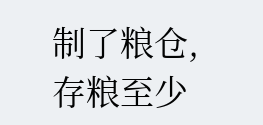制了粮仓,存粮至少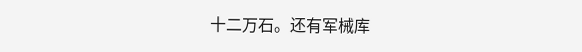十二万石。还有军械库